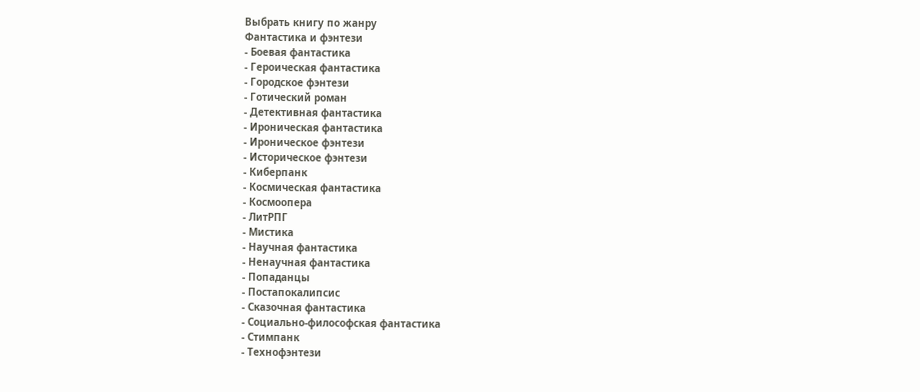Выбрать книгу по жанру
Фантастика и фэнтези
- Боевая фантастика
- Героическая фантастика
- Городское фэнтези
- Готический роман
- Детективная фантастика
- Ироническая фантастика
- Ироническое фэнтези
- Историческое фэнтези
- Киберпанк
- Космическая фантастика
- Космоопера
- ЛитРПГ
- Мистика
- Научная фантастика
- Ненаучная фантастика
- Попаданцы
- Постапокалипсис
- Сказочная фантастика
- Социально-философская фантастика
- Стимпанк
- Технофэнтези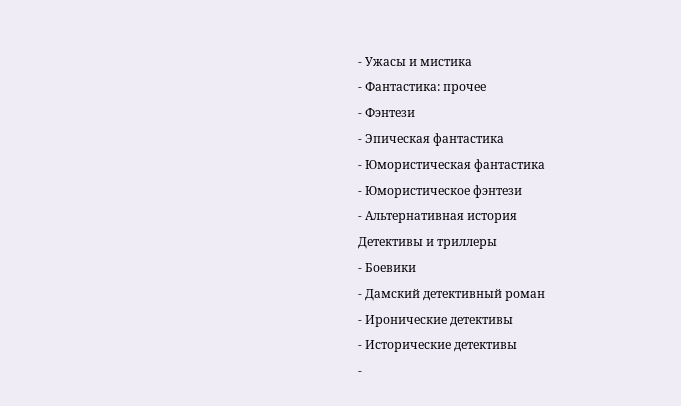- Ужасы и мистика
- Фантастика: прочее
- Фэнтези
- Эпическая фантастика
- Юмористическая фантастика
- Юмористическое фэнтези
- Альтернативная история
Детективы и триллеры
- Боевики
- Дамский детективный роман
- Иронические детективы
- Исторические детективы
-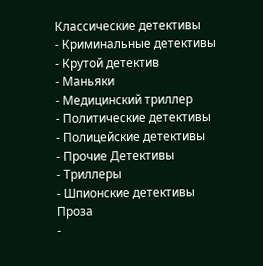Классические детективы
- Криминальные детективы
- Крутой детектив
- Маньяки
- Медицинский триллер
- Политические детективы
- Полицейские детективы
- Прочие Детективы
- Триллеры
- Шпионские детективы
Проза
-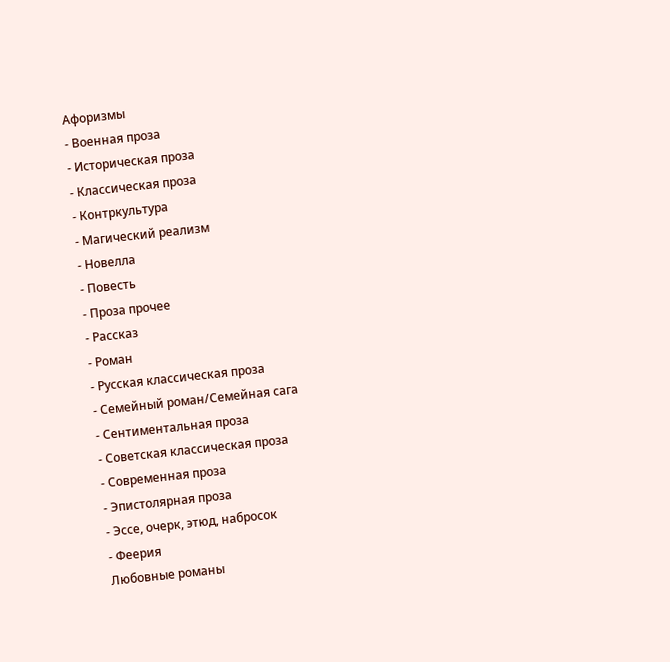Афоризмы
- Военная проза
- Историческая проза
- Классическая проза
- Контркультура
- Магический реализм
- Новелла
- Повесть
- Проза прочее
- Рассказ
- Роман
- Русская классическая проза
- Семейный роман/Семейная сага
- Сентиментальная проза
- Советская классическая проза
- Современная проза
- Эпистолярная проза
- Эссе, очерк, этюд, набросок
- Феерия
Любовные романы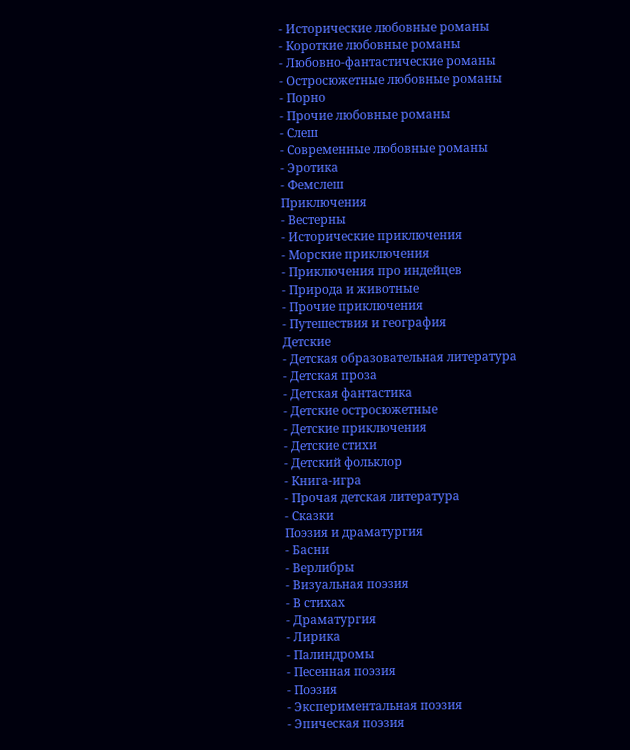- Исторические любовные романы
- Короткие любовные романы
- Любовно-фантастические романы
- Остросюжетные любовные романы
- Порно
- Прочие любовные романы
- Слеш
- Современные любовные романы
- Эротика
- Фемслеш
Приключения
- Вестерны
- Исторические приключения
- Морские приключения
- Приключения про индейцев
- Природа и животные
- Прочие приключения
- Путешествия и география
Детские
- Детская образовательная литература
- Детская проза
- Детская фантастика
- Детские остросюжетные
- Детские приключения
- Детские стихи
- Детский фольклор
- Книга-игра
- Прочая детская литература
- Сказки
Поэзия и драматургия
- Басни
- Верлибры
- Визуальная поэзия
- В стихах
- Драматургия
- Лирика
- Палиндромы
- Песенная поэзия
- Поэзия
- Экспериментальная поэзия
- Эпическая поэзия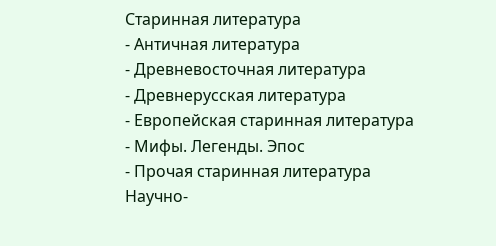Старинная литература
- Античная литература
- Древневосточная литература
- Древнерусская литература
- Европейская старинная литература
- Мифы. Легенды. Эпос
- Прочая старинная литература
Научно-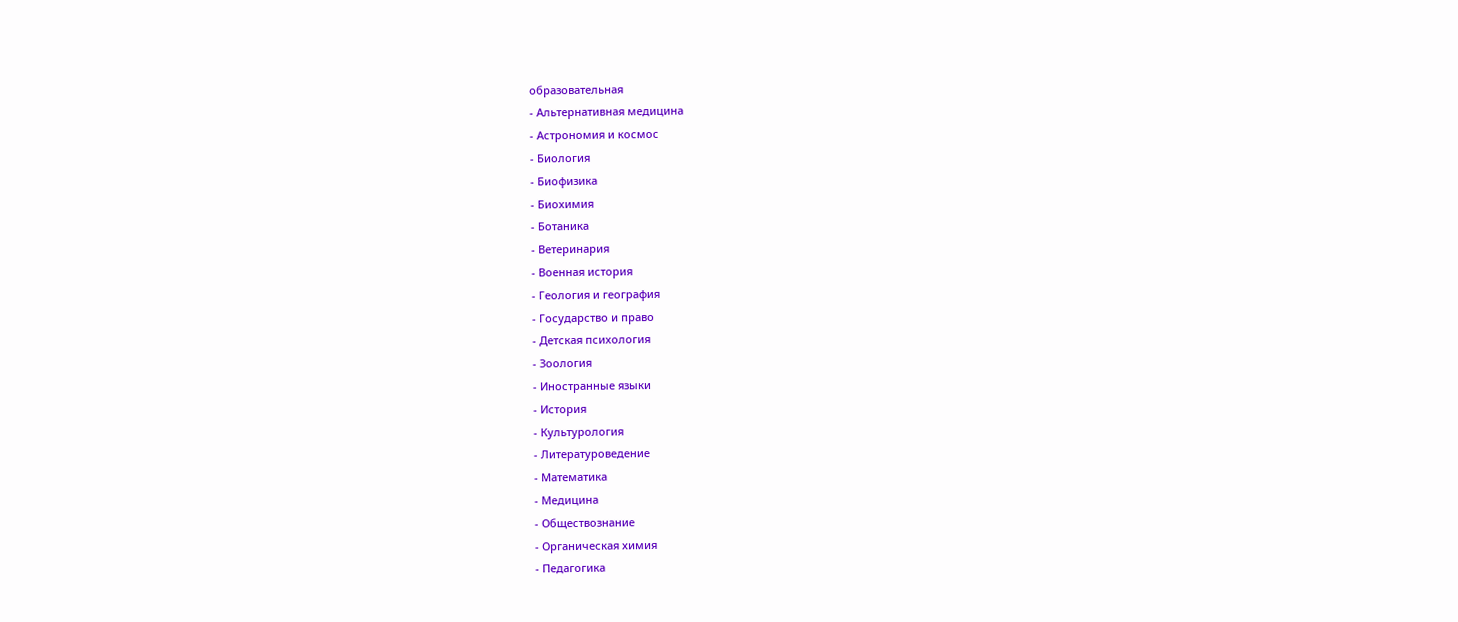образовательная
- Альтернативная медицина
- Астрономия и космос
- Биология
- Биофизика
- Биохимия
- Ботаника
- Ветеринария
- Военная история
- Геология и география
- Государство и право
- Детская психология
- Зоология
- Иностранные языки
- История
- Культурология
- Литературоведение
- Математика
- Медицина
- Обществознание
- Органическая химия
- Педагогика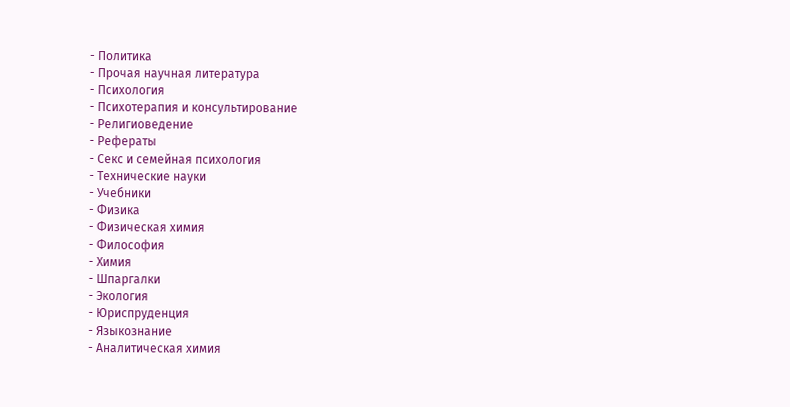- Политика
- Прочая научная литература
- Психология
- Психотерапия и консультирование
- Религиоведение
- Рефераты
- Секс и семейная психология
- Технические науки
- Учебники
- Физика
- Физическая химия
- Философия
- Химия
- Шпаргалки
- Экология
- Юриспруденция
- Языкознание
- Аналитическая химия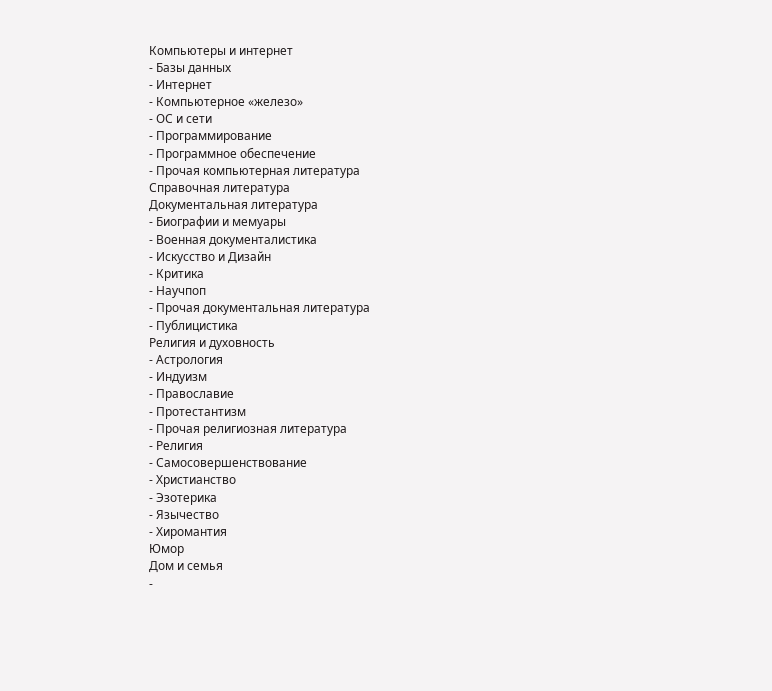Компьютеры и интернет
- Базы данных
- Интернет
- Компьютерное «железо»
- ОС и сети
- Программирование
- Программное обеспечение
- Прочая компьютерная литература
Справочная литература
Документальная литература
- Биографии и мемуары
- Военная документалистика
- Искусство и Дизайн
- Критика
- Научпоп
- Прочая документальная литература
- Публицистика
Религия и духовность
- Астрология
- Индуизм
- Православие
- Протестантизм
- Прочая религиозная литература
- Религия
- Самосовершенствование
- Христианство
- Эзотерика
- Язычество
- Хиромантия
Юмор
Дом и семья
-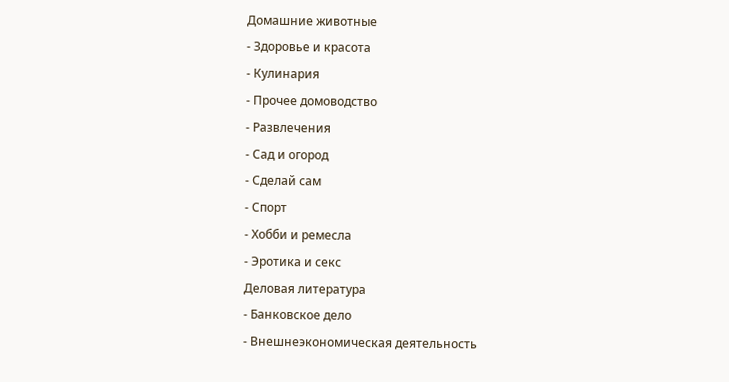Домашние животные
- Здоровье и красота
- Кулинария
- Прочее домоводство
- Развлечения
- Сад и огород
- Сделай сам
- Спорт
- Хобби и ремесла
- Эротика и секс
Деловая литература
- Банковское дело
- Внешнеэкономическая деятельность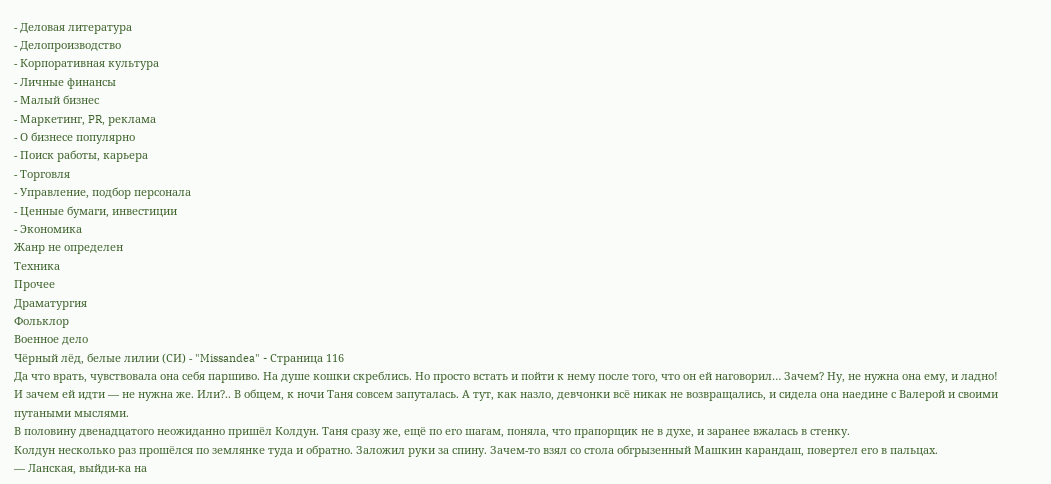- Деловая литература
- Делопроизводство
- Корпоративная культура
- Личные финансы
- Малый бизнес
- Маркетинг, PR, реклама
- О бизнесе популярно
- Поиск работы, карьера
- Торговля
- Управление, подбор персонала
- Ценные бумаги, инвестиции
- Экономика
Жанр не определен
Техника
Прочее
Драматургия
Фольклор
Военное дело
Чёрный лёд, белые лилии (СИ) - "Missandea" - Страница 116
Да что врать, чувствовала она себя паршиво. На душе кошки скреблись. Но просто встать и пойти к нему после того, что он ей наговорил… Зачем? Ну, не нужна она ему, и ладно! И зачем ей идти — не нужна же. Или?.. В общем, к ночи Таня совсем запуталась. А тут, как назло, девчонки всё никак не возвращались, и сидела она наедине с Валерой и своими путаными мыслями.
В половину двенадцатого неожиданно пришёл Колдун. Таня сразу же, ещё по его шагам, поняла, что прапорщик не в духе, и заранее вжалась в стенку.
Колдун несколько раз прошёлся по землянке туда и обратно. Заложил руки за спину. Зачем-то взял со стола обгрызенный Машкин карандаш, повертел его в пальцах.
— Ланская, выйди-ка на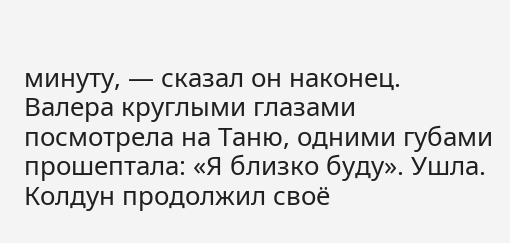минуту, — сказал он наконец.
Валера круглыми глазами посмотрела на Таню, одними губами прошептала: «Я близко буду». Ушла. Колдун продолжил своё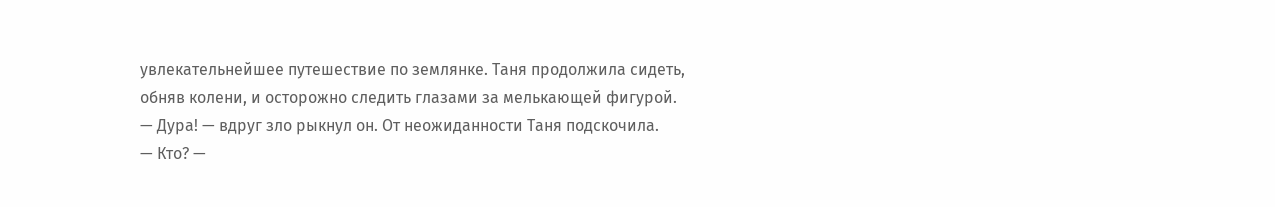увлекательнейшее путешествие по землянке. Таня продолжила сидеть, обняв колени, и осторожно следить глазами за мелькающей фигурой.
— Дура! — вдруг зло рыкнул он. От неожиданности Таня подскочила.
— Кто? —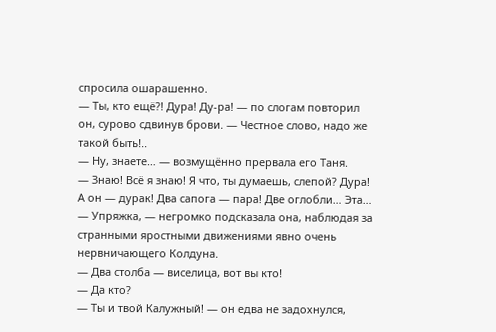спросила ошарашенно.
— Ты, кто ещё?! Дура! Ду-ра! — по слогам повторил он, сурово сдвинув брови. — Честное слово, надо же такой быть!..
— Ну, знаете… — возмущённо прервала его Таня.
— Знаю! Всё я знаю! Я что, ты думаешь, слепой? Дура! А он — дурак! Два сапога — пара! Две оглобли… Эта…
— Упряжка, — негромко подсказала она, наблюдая за странными яростными движениями явно очень нервничающего Колдуна.
— Два столба — виселица, вот вы кто!
— Да кто?
— Ты и твой Калужный! — он едва не задохнулся,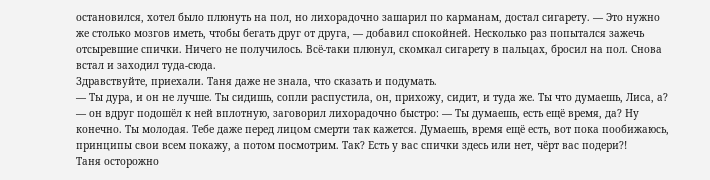остановился, хотел было плюнуть на пол, но лихорадочно зашарил по карманам, достал сигарету. — Это нужно же столько мозгов иметь, чтобы бегать друг от друга, — добавил спокойней. Несколько раз попытался зажечь отсыревшие спички. Ничего не получилось. Всё-таки плюнул, скомкал сигарету в пальцах, бросил на пол. Снова встал и заходил туда-сюда.
Здравствуйте, приехали. Таня даже не знала, что сказать и подумать.
— Ты дура, и он не лучше. Ты сидишь, сопли распустила, он, прихожу, сидит, и туда же. Ты что думаешь, Лиса, а? — он вдруг подошёл к ней вплотную, заговорил лихорадочно быстро: — Ты думаешь, есть ещё время, да? Ну конечно. Ты молодая. Тебе даже перед лицом смерти так кажется. Думаешь, время ещё есть, вот пока пообижаюсь, принципы свои всем покажу, а потом посмотрим. Так? Есть у вас спички здесь или нет, чёрт вас подери?!
Таня осторожно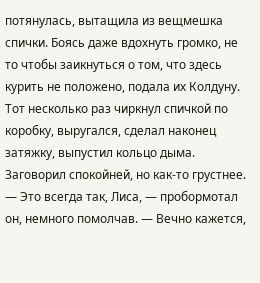потянулась, вытащила из вещмешка спички. Боясь даже вдохнуть громко, не то чтобы заикнуться о том, что здесь курить не положено, подала их Колдуну. Тот несколько раз чиркнул спичкой по коробку, выругался, сделал наконец затяжку, выпустил кольцо дыма. Заговорил спокойней, но как-то грустнее.
— Это всегда так, Лиса, — пробормотал он, немного помолчав. — Вечно кажется,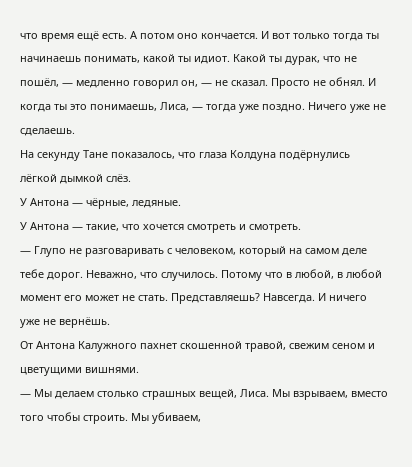что время ещё есть. А потом оно кончается. И вот только тогда ты начинаешь понимать, какой ты идиот. Какой ты дурак, что не пошёл, — медленно говорил он, — не сказал. Просто не обнял. И когда ты это понимаешь, Лиса, — тогда уже поздно. Ничего уже не сделаешь.
На секунду Тане показалось, что глаза Колдуна подёрнулись лёгкой дымкой слёз.
У Антона — чёрные, ледяные.
У Антона — такие, что хочется смотреть и смотреть.
— Глупо не разговаривать с человеком, который на самом деле тебе дорог. Неважно, что случилось. Потому что в любой, в любой момент его может не стать. Представляешь? Навсегда. И ничего уже не вернёшь.
От Антона Калужного пахнет скошенной травой, свежим сеном и цветущими вишнями.
— Мы делаем столько страшных вещей, Лиса. Мы взрываем, вместо того чтобы строить. Мы убиваем,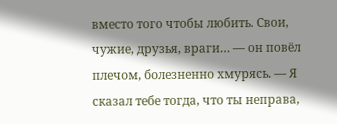вместо того чтобы любить. Свои, чужие, друзья, враги… — он повёл плечом, болезненно хмурясь. — Я сказал тебе тогда, что ты неправа,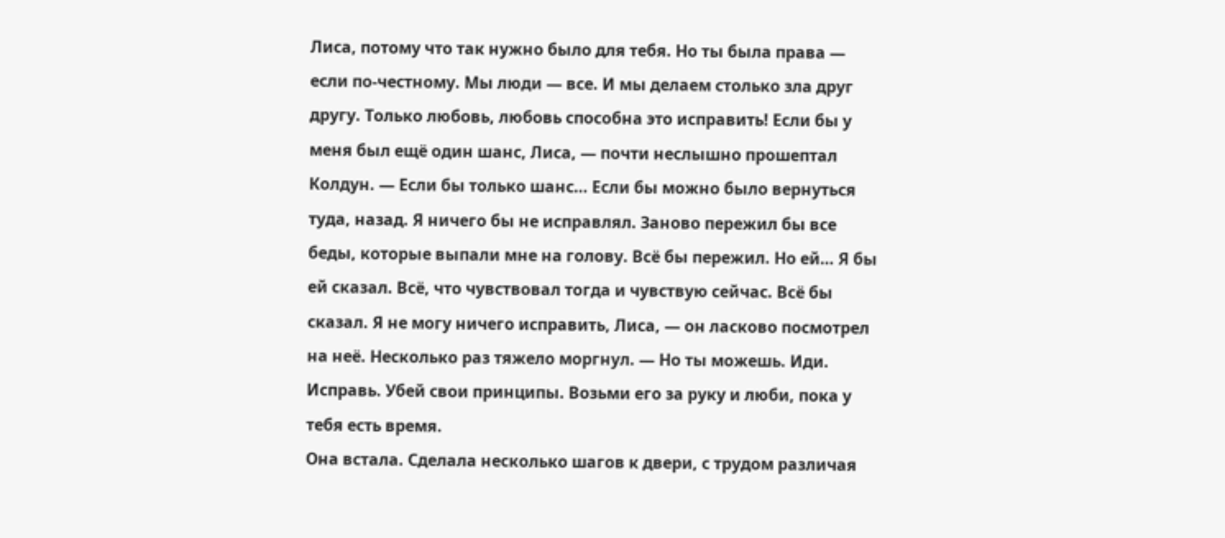Лиса, потому что так нужно было для тебя. Но ты была права — если по-честному. Мы люди — все. И мы делаем столько зла друг другу. Только любовь, любовь способна это исправить! Если бы у меня был ещё один шанс, Лиса, — почти неслышно прошептал Колдун. — Если бы только шанс… Если бы можно было вернуться туда, назад. Я ничего бы не исправлял. Заново пережил бы все беды, которые выпали мне на голову. Всё бы пережил. Но ей… Я бы ей сказал. Всё, что чувствовал тогда и чувствую сейчас. Всё бы сказал. Я не могу ничего исправить, Лиса, — он ласково посмотрел на неё. Несколько раз тяжело моргнул. — Но ты можешь. Иди. Исправь. Убей свои принципы. Возьми его за руку и люби, пока у тебя есть время.
Она встала. Сделала несколько шагов к двери, с трудом различая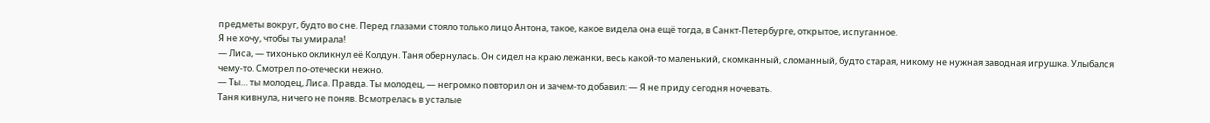предметы вокруг, будто во сне. Перед глазами стояло только лицо Антона, такое, какое видела она ещё тогда, в Санкт-Петербурге, открытое, испуганное.
Я не хочу, чтобы ты умирала!
— Лиса, — тихонько окликнул её Колдун. Таня обернулась. Он сидел на краю лежанки, весь какой-то маленький, скомканный, сломанный, будто старая, никому не нужная заводная игрушка. Улыбался чему-то. Смотрел по-отечески нежно.
— Ты… ты молодец, Лиса. Правда. Ты молодец, — негромко повторил он и зачем-то добавил: — Я не приду сегодня ночевать.
Таня кивнула, ничего не поняв. Всмотрелась в усталые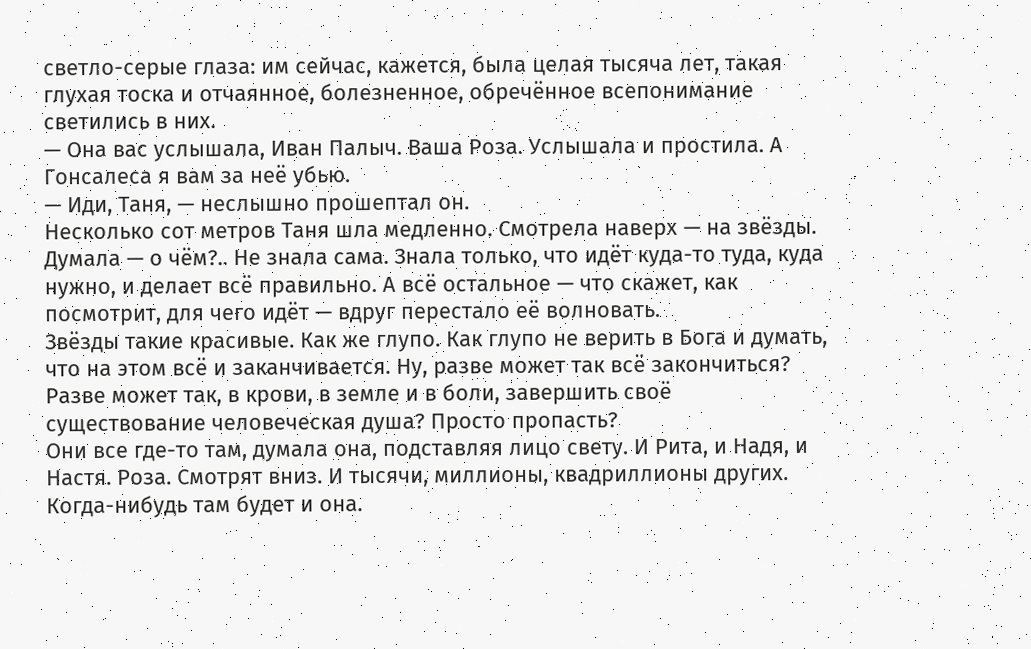светло-серые глаза: им сейчас, кажется, была целая тысяча лет, такая глухая тоска и отчаянное, болезненное, обречённое всепонимание светились в них.
— Она вас услышала, Иван Палыч. Ваша Роза. Услышала и простила. А Гонсалеса я вам за неё убью.
— Иди, Таня, — неслышно прошептал он.
Несколько сот метров Таня шла медленно. Смотрела наверх — на звёзды. Думала — о чём?.. Не знала сама. Знала только, что идёт куда-то туда, куда нужно, и делает всё правильно. А всё остальное — что скажет, как посмотрит, для чего идёт — вдруг перестало её волновать.
Звёзды такие красивые. Как же глупо. Как глупо не верить в Бога и думать, что на этом всё и заканчивается. Ну, разве может так всё закончиться? Разве может так, в крови, в земле и в боли, завершить своё существование человеческая душа? Просто пропасть?
Они все где-то там, думала она, подставляя лицо свету. И Рита, и Надя, и Настя. Роза. Смотрят вниз. И тысячи, миллионы, квадриллионы других. Когда-нибудь там будет и она.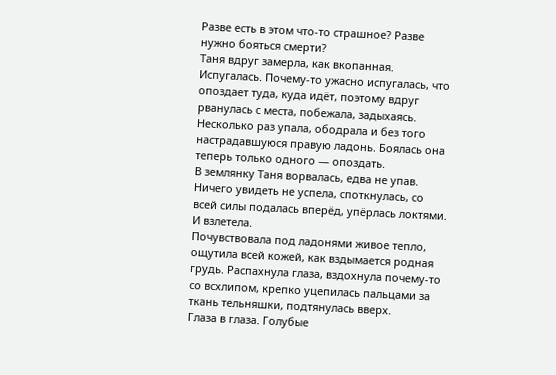Разве есть в этом что-то страшное? Разве нужно бояться смерти?
Таня вдруг замерла, как вкопанная. Испугалась. Почему-то ужасно испугалась, что опоздает туда, куда идёт, поэтому вдруг рванулась с места, побежала, задыхаясь. Несколько раз упала, ободрала и без того настрадавшуюся правую ладонь. Боялась она теперь только одного — опоздать.
В землянку Таня ворвалась, едва не упав. Ничего увидеть не успела, споткнулась, со всей силы подалась вперёд, упёрлась локтями.
И взлетела.
Почувствовала под ладонями живое тепло, ощутила всей кожей, как вздымается родная грудь. Распахнула глаза, вздохнула почему-то со всхлипом, крепко уцепилась пальцами за ткань тельняшки, подтянулась вверх.
Глаза в глаза. Голубые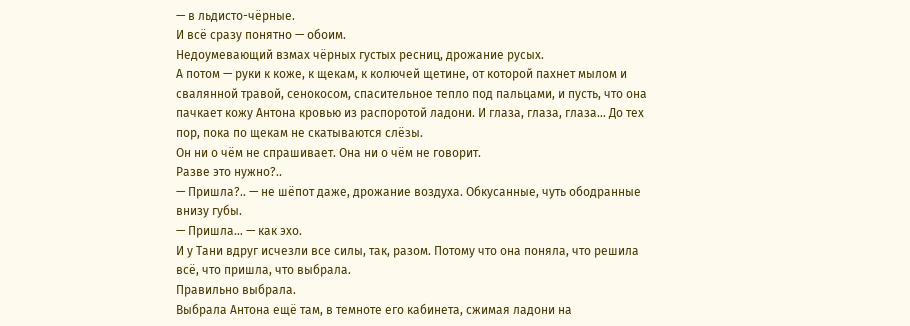— в льдисто-чёрные.
И всё сразу понятно — обоим.
Недоумевающий взмах чёрных густых ресниц, дрожание русых.
А потом — руки к коже, к щекам, к колючей щетине, от которой пахнет мылом и свалянной травой, сенокосом, спасительное тепло под пальцами, и пусть, что она пачкает кожу Антона кровью из распоротой ладони. И глаза, глаза, глаза… До тех пор, пока по щекам не скатываются слёзы.
Он ни о чём не спрашивает. Она ни о чём не говорит.
Разве это нужно?..
— Пришла?.. — не шёпот даже, дрожание воздуха. Обкусанные, чуть ободранные внизу губы.
— Пришла… — как эхо.
И у Тани вдруг исчезли все силы, так, разом. Потому что она поняла, что решила всё, что пришла, что выбрала.
Правильно выбрала.
Выбрала Антона ещё там, в темноте его кабинета, сжимая ладони на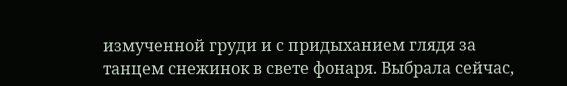измученной груди и с придыханием глядя за танцем снежинок в свете фонаря. Выбрала сейчас,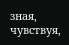зная, чувствуя,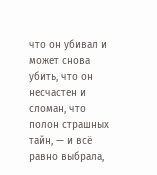что он убивал и может снова убить, что он несчастен и сломан, что полон страшных тайн, — и всё равно выбрала,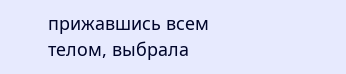прижавшись всем телом, выбрала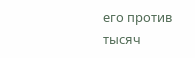его против тысяч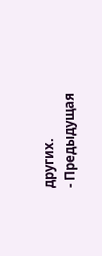других.
- Предыдущая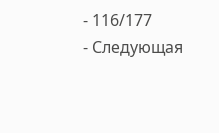- 116/177
- Следующая